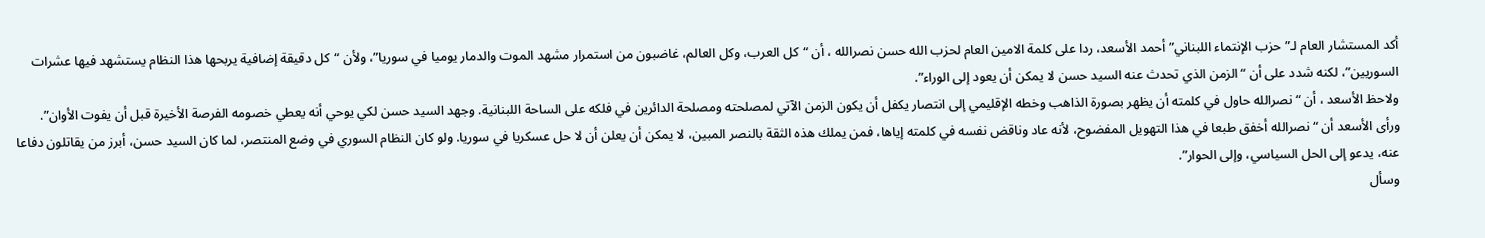أكد المستشار العام لـ”حزب الإنتماء اللبناني” أحمد الأسعد، ردا على كلمة الامين العام لحزب الله حسن نصرالله ، أن “كل العرب، وكل العالم، غاضبون من استمرار مشهد الموت والدمار يوميا في سوريا”، ولأن “كل دقيقة إضافية يربحها هذا النظام يستشهد فيها عشرات السوريين”، لكنه شدد على أن “الزمن الذي تحدث عنه السيد حسن لا يمكن أن يعود إلى الوراء”.
ولاحظ الأسعد ، أن “نصرالله حاول في كلمته أن يظهر بصورة الذاهب وخطه الإقليمي إلى انتصار يكفل أن يكون الزمن الآتي لمصلحته ومصلحة الدائرين في فلكه على الساحة اللبنانية. وجهد السيد حسن لكي يوحي أنه يعطي خصومه الفرصة الأخيرة قبل أن يفوت الأوان”.
ورأى الأسعد أن “نصرالله أخفق طبعا في هذا التهويل المفضوح، لأنه عاد وناقض نفسه في كلمته إياها، فمن يملك هذه الثقة بالنصر المبين، لا يمكن أن يعلن أن لا حل عسكريا في سوريا. ولو كان النظام السوري في وضع المنتصر، لما كان السيد حسن، أبرز من يقاتلون دفاعا عنه، يدعو إلى الحل السياسي، وإلى الحوار”.
وسأل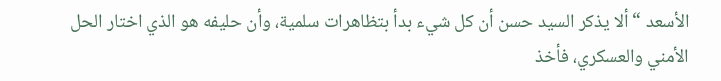الأسعد “ألا يذكر السيد حسن أن كل شيء بدأ بتظاهرات سلمية، وأن حليفه هو الذي اختار الحل الأمني والعسكري، فأخذ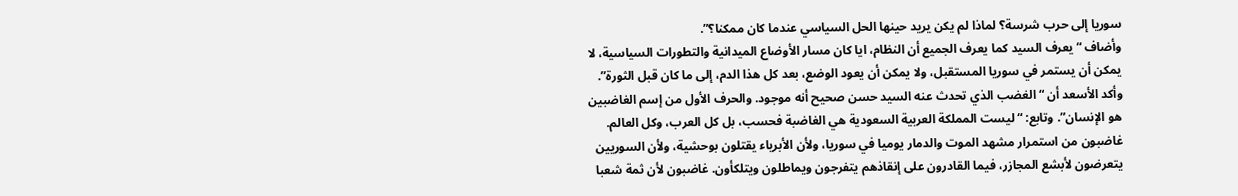سوريا إلى حرب شرسة؟ لماذا لم يكن يريد حينها الحل السياسي عندما كان ممكنا؟”.
وأضاف “يعرف السيد كما يعرف الجميع أن النظام، ايا كان مسار الأوضاع الميدانية والتطورات السياسية، لا يمكن أن يستمر في سوريا المستقبل، ولا يمكن أن يعود الوضع، بعد كل هذا الدم، إلى ما كان قبل الثورة”.
وأكد الأسعد أن “الغضب الذي تحدث عنه السيد حسن صحيح أنه موجود. والحرف الأول من إسم الغاضبين هو الإنسان”. وتابع: “ليست المملكة العربية السعودية هي الغاضبة فحسب، بل كل العرب، وكل العالم. غاضبون من استمرار مشهد الموت والدمار يوميا في سوريا، ولأن الأبرياء يقتلون بوحشية، ولأن السوريين يتعرضون لأبشع المجازر، فيما القادرون على إنقاذهم يتفرجون ويماطلون ويتلكأون. غاضبون لأن ثمة شعبا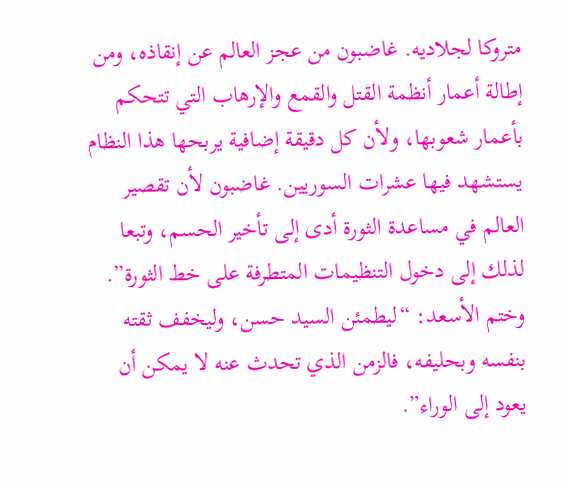متروكا لجلاديه. غاضبون من عجز العالم عن إنقاذه، ومن إطالة أعمار أنظمة القتل والقمع والإرهاب التي تتحكم بأعمار شعوبها، ولأن كل دقيقة إضافية يربحها هذا النظام يستشهد فيها عشرات السوريين. غاضبون لأن تقصير العالم في مساعدة الثورة أدى إلى تأخير الحسم، وتبعا لذلك إلى دخول التنظيمات المتطرفة على خط الثورة”.
وختم الأسعد: “ليطمئن السيد حسن، وليخفف ثقته بنفسه وبحليفه، فالزمن الذي تحدث عنه لا يمكن أن يعود إلى الوراء”.